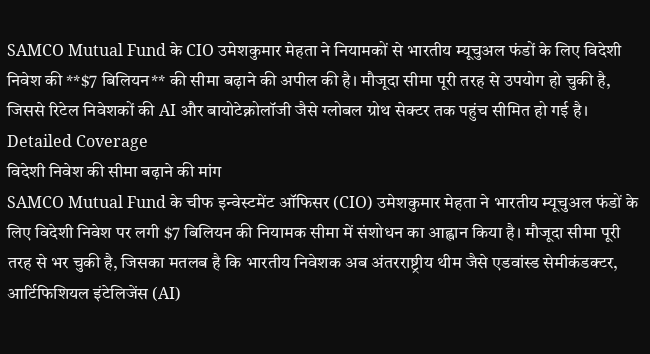SAMCO Mutual Fund के CIO उमेशकुमार मेहता ने नियामकों से भारतीय म्यूचुअल फंडों के लिए विदेशी निवेश की **$7 बिलियन** की सीमा बढ़ाने की अपील की है। मौजूदा सीमा पूरी तरह से उपयोग हो चुकी है, जिससे रिटेल निवेशकों की AI और बायोटेक्नोलॉजी जैसे ग्लोबल ग्रोथ सेक्टर तक पहुंच सीमित हो गई है।
Detailed Coverage
विदेशी निवेश की सीमा बढ़ाने की मांग
SAMCO Mutual Fund के चीफ इन्वेस्टमेंट ऑफिसर (CIO) उमेशकुमार मेहता ने भारतीय म्यूचुअल फंडों के लिए विदेशी निवेश पर लगी $7 बिलियन की नियामक सीमा में संशोधन का आह्वान किया है। मौजूदा सीमा पूरी तरह से भर चुकी है, जिसका मतलब है कि भारतीय निवेशक अब अंतरराष्ट्रीय थीम जैसे एडवांस्ड सेमीकंडक्टर, आर्टिफिशियल इंटेलिजेंस (AI)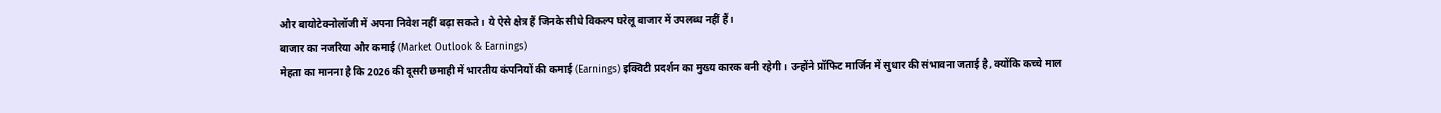और बायोटेक्नोलॉजी में अपना निवेश नहीं बढ़ा सकते। ये ऐसे क्षेत्र हैं जिनके सीधे विकल्प घरेलू बाजार में उपलब्ध नहीं हैं।
बाजार का नजरिया और कमाई (Market Outlook & Earnings)
मेहता का मानना है कि 2026 की दूसरी छमाही में भारतीय कंपनियों की कमाई (Earnings) इक्विटी प्रदर्शन का मुख्य कारक बनी रहेगी। उन्होंने प्रॉफिट मार्जिन में सुधार की संभावना जताई है, क्योंकि कच्चे माल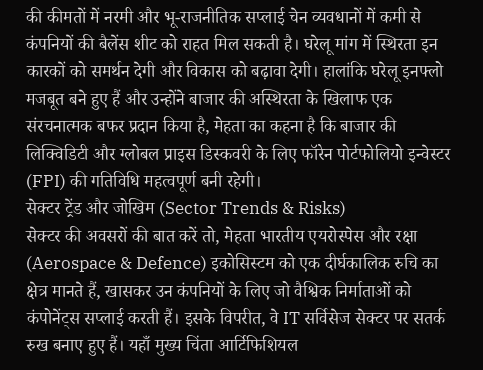की कीमतों में नरमी और भू-राजनीतिक सप्लाई चेन व्यवधानों में कमी से कंपनियों की बैलेंस शीट को राहत मिल सकती है। घरेलू मांग में स्थिरता इन कारकों को समर्थन देगी और विकास को बढ़ावा देगी। हालांकि घरेलू इनफ्लो मजबूत बने हुए हैं और उन्होंने बाजार की अस्थिरता के खिलाफ एक संरचनात्मक बफर प्रदान किया है, मेहता का कहना है कि बाजार की लिक्विडिटी और ग्लोबल प्राइस डिस्कवरी के लिए फॉरेन पोर्टफोलियो इन्वेस्टर (FPI) की गतिविधि महत्वपूर्ण बनी रहेगी।
सेक्टर ट्रेंड और जोखिम (Sector Trends & Risks)
सेक्टर की अवसरों की बात करें तो, मेहता भारतीय एयरोस्पेस और रक्षा (Aerospace & Defence) इकोसिस्टम को एक दीर्घकालिक रुचि का क्षेत्र मानते हैं, खासकर उन कंपनियों के लिए जो वैश्विक निर्माताओं को कंपोनेंट्स सप्लाई करती हैं। इसके विपरीत, वे IT सर्विसेज सेक्टर पर सतर्क रुख बनाए हुए हैं। यहाँ मुख्य चिंता आर्टिफिशियल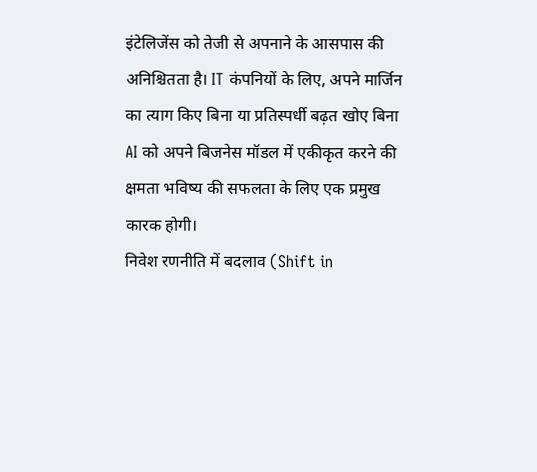इंटेलिजेंस को तेजी से अपनाने के आसपास की अनिश्चितता है। IT कंपनियों के लिए, अपने मार्जिन का त्याग किए बिना या प्रतिस्पर्धी बढ़त खोए बिना AI को अपने बिजनेस मॉडल में एकीकृत करने की क्षमता भविष्य की सफलता के लिए एक प्रमुख कारक होगी।
निवेश रणनीति में बदलाव (Shift in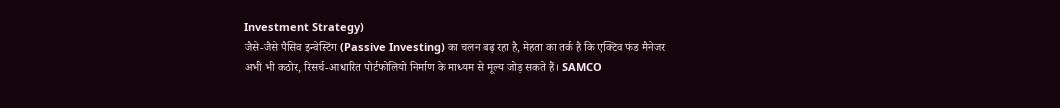Investment Strategy)
जैसे-जैसे पैसिव इन्वेस्टिंग (Passive Investing) का चलन बढ़ रहा है, मेहता का तर्क है कि एक्टिव फंड मैनेजर अभी भी कठोर, रिसर्च-आधारित पोर्टफोलियो निर्माण के माध्यम से मूल्य जोड़ सकते हैं। SAMCO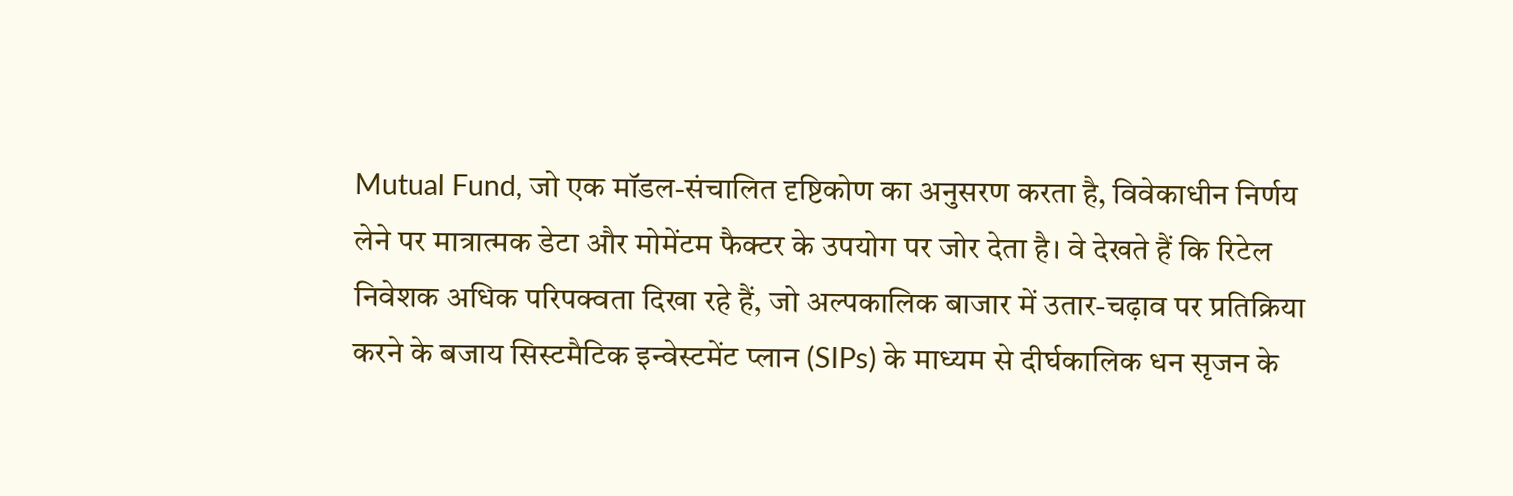Mutual Fund, जो एक मॉडल-संचालित दृष्टिकोण का अनुसरण करता है, विवेकाधीन निर्णय लेने पर मात्रात्मक डेटा और मोमेंटम फैक्टर के उपयोग पर जोर देता है। वे देखते हैं कि रिटेल निवेशक अधिक परिपक्वता दिखा रहे हैं, जो अल्पकालिक बाजार में उतार-चढ़ाव पर प्रतिक्रिया करने के बजाय सिस्टमैटिक इन्वेस्टमेंट प्लान (SIPs) के माध्यम से दीर्घकालिक धन सृजन के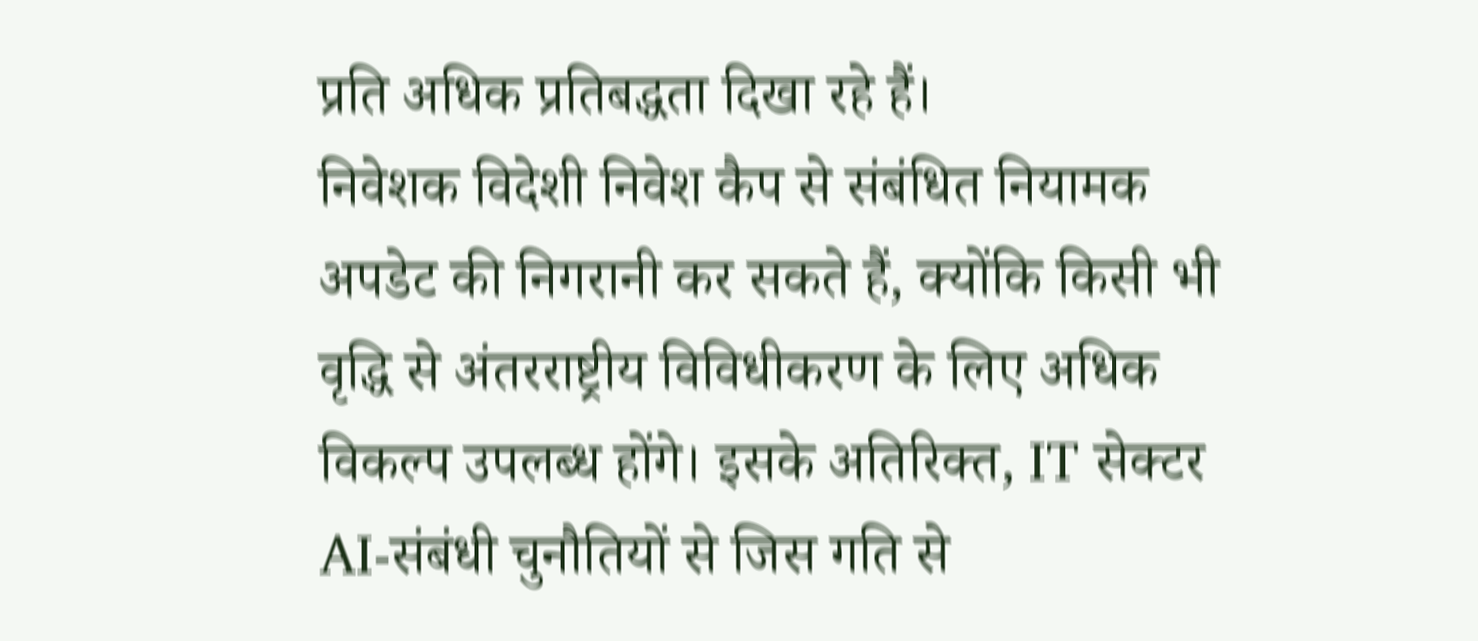प्रति अधिक प्रतिबद्धता दिखा रहे हैं।
निवेशक विदेशी निवेश कैप से संबंधित नियामक अपडेट की निगरानी कर सकते हैं, क्योंकि किसी भी वृद्धि से अंतरराष्ट्रीय विविधीकरण के लिए अधिक विकल्प उपलब्ध होंगे। इसके अतिरिक्त, IT सेक्टर AI-संबंधी चुनौतियों से जिस गति से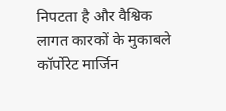निपटता है और वैश्विक लागत कारकों के मुकाबले कॉर्पोरेट मार्जिन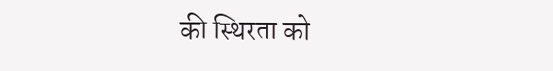की स्थिरता को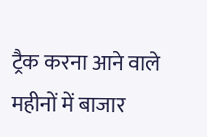ट्रैक करना आने वाले महीनों में बाजार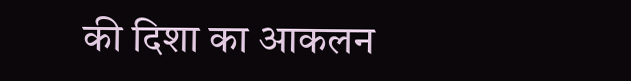की दिशा का आकलन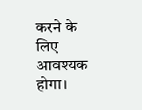करने के लिए आवश्यक होगा।